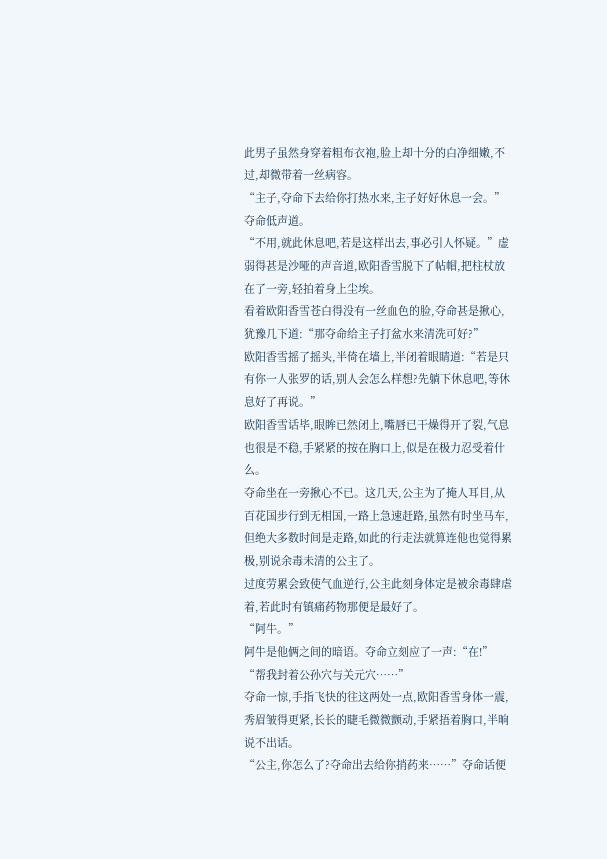此男子虽然身穿着粗布衣袍,脸上却十分的白净细嫩,不过,却微带着一丝病容。
“主子,夺命下去给你打热水来,主子好好休息一会。”夺命低声道。
“不用,就此休息吧,若是这样出去,事必引人怀疑。”虚弱得甚是沙哑的声音道,欧阳香雪脱下了帖帽,把柱杖放在了一旁,轻拍着身上尘埃。
看着欧阳香雪苍白得没有一丝血色的脸,夺命甚是揪心,犹豫几下道:“那夺命给主子打盆水来清洗可好?”
欧阳香雪摇了摇头,半倚在墙上,半闭着眼睛道:“若是只有你一人张罗的话,别人会怎么样想?先躺下休息吧,等休息好了再说。”
欧阳香雪话毕,眼眸已然闭上,嘴唇已干燥得开了裂,气息也很是不稳,手紧紧的按在胸口上,似是在极力忍受着什么。
夺命坐在一旁揪心不已。这几天,公主为了掩人耳目,从百花国步行到无相国,一路上急速赶路,虽然有时坐马车,但绝大多数时间是走路,如此的行走法就算连他也觉得累极,别说余毒未清的公主了。
过度劳累会致使气血逆行,公主此刻身体定是被余毒肆虐着,若此时有镇痛药物那便是最好了。
“阿牛。”
阿牛是他俩之间的暗语。夺命立刻应了一声:“在!”
“帮我封着公孙穴与关元穴……”
夺命一惊,手指飞快的往这两处一点,欧阳香雪身体一震,秀眉皱得更紧,长长的睫毛微微颤动,手紧捂着胸口,半晌说不出话。
“公主,你怎么了?夺命出去给你捎药来……”夺命话便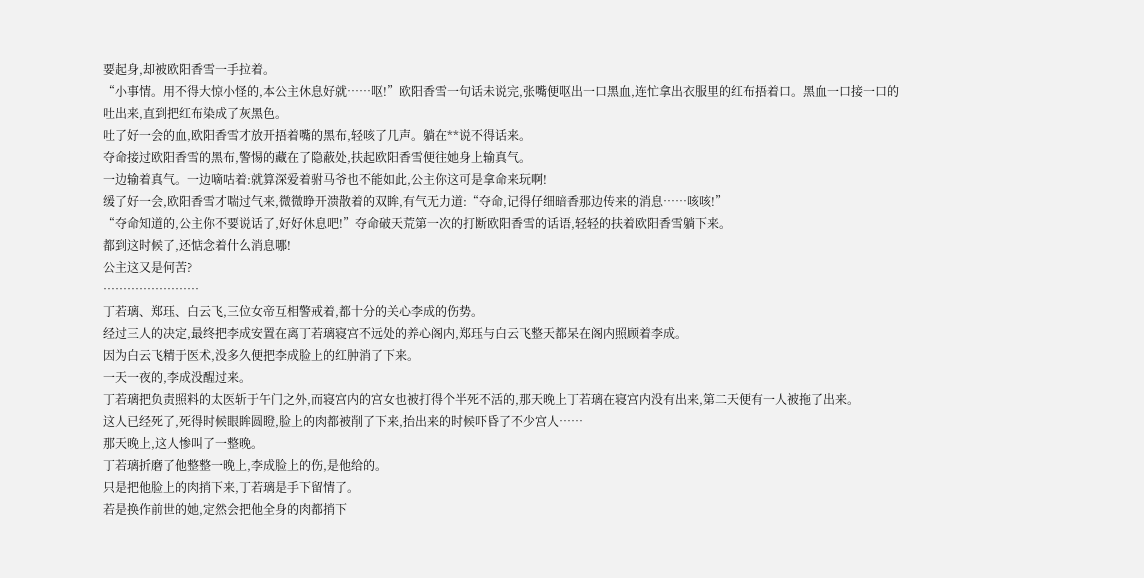要起身,却被欧阳香雪一手拉着。
“小事情。用不得大惊小怪的,本公主休息好就……呕!”欧阳香雪一句话未说完,张嘴便呕出一口黑血,连忙拿出衣服里的红布捂着口。黑血一口接一口的吐出来,直到把红布染成了灰黑色。
吐了好一会的血,欧阳香雪才放开捂着嘴的黑布,轻咳了几声。躺在**说不得话来。
夺命接过欧阳香雪的黑布,警惕的藏在了隐蔽处,扶起欧阳香雪便往她身上输真气。
一边输着真气。一边嘀咕着:就算深爱着驸马爷也不能如此,公主你这可是拿命来玩啊!
缓了好一会,欧阳香雪才喘过气来,微微睁开溃散着的双眸,有气无力道:“夺命,记得仔细暗香那边传来的消息……咳咳!”
“夺命知道的,公主你不要说话了,好好休息吧!”夺命破天荒第一次的打断欧阳香雪的话语,轻轻的扶着欧阳香雪躺下来。
都到这时候了,还惦念着什么消息哪!
公主这又是何苦?
……………………
丁若璃、郑珏、白云飞,三位女帝互相警戒着,都十分的关心李成的伤势。
经过三人的决定,最终把李成安置在离丁若璃寝宫不远处的养心阁内,郑珏与白云飞整天都呆在阁内照顾着李成。
因为白云飞精于医术,没多久便把李成脸上的红肿消了下来。
一天一夜的,李成没醒过来。
丁若璃把负责照料的太医斩于午门之外,而寝宫内的宫女也被打得个半死不活的,那天晚上丁若璃在寝宫内没有出来,第二天便有一人被拖了出来。
这人已经死了,死得时候眼眸圆瞪,脸上的肉都被削了下来,抬出来的时候吓昏了不少宫人……
那天晚上,这人惨叫了一整晚。
丁若璃折磨了他整整一晚上,李成脸上的伤,是他给的。
只是把他脸上的肉捎下来,丁若璃是手下留情了。
若是换作前世的她,定然会把他全身的肉都捎下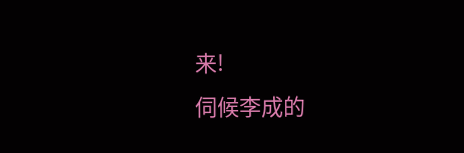来!
伺候李成的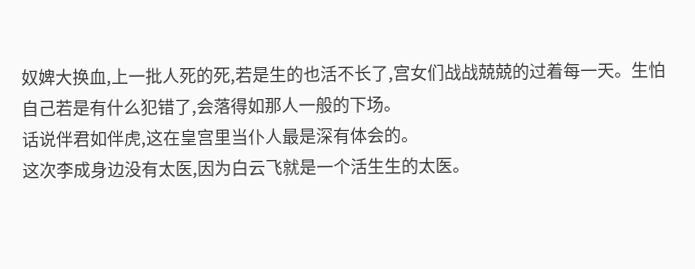奴婢大换血,上一批人死的死,若是生的也活不长了,宫女们战战兢兢的过着每一天。生怕自己若是有什么犯错了,会落得如那人一般的下场。
话说伴君如伴虎,这在皇宫里当仆人最是深有体会的。
这次李成身边没有太医,因为白云飞就是一个活生生的太医。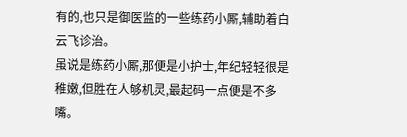有的,也只是御医监的一些练药小厮,辅助着白云飞诊治。
虽说是练药小厮,那便是小护士,年纪轻轻很是稚嫩,但胜在人够机灵,最起码一点便是不多嘴。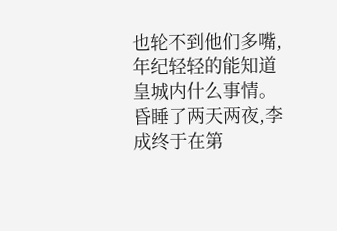也轮不到他们多嘴,年纪轻轻的能知道皇城内什么事情。
昏睡了两天两夜,李成终于在第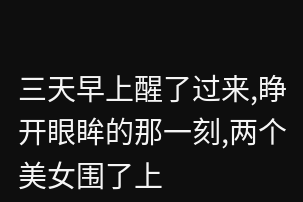三天早上醒了过来,睁开眼眸的那一刻,两个美女围了上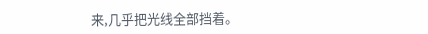来,几乎把光线全部挡着。